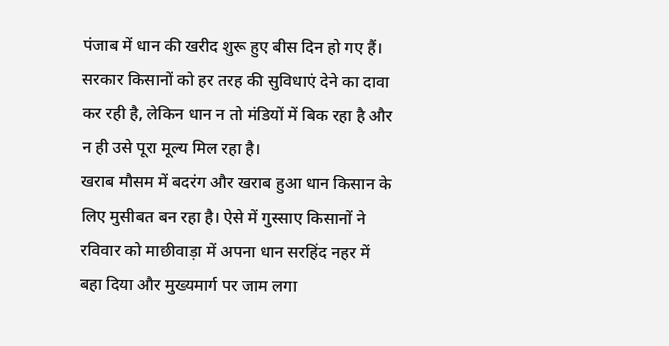पंजाब में धान की खरीद शुरू हुए बीस दिन हो गए हैं। सरकार किसानों को हर तरह की सुविधाएं देने का दावा कर रही है, लेकिन धान न तो मंडियों में बिक रहा है और न ही उसे पूरा मूल्य मिल रहा है।
खराब मौसम में बदरंग और खराब हुआ धान किसान के लिए मुसीबत बन रहा है। ऐसे में गुस्साए किसानों ने रविवार को माछीवाड़ा में अपना धान सरहिंद नहर में बहा दिया और मुख्यमार्ग पर जाम लगा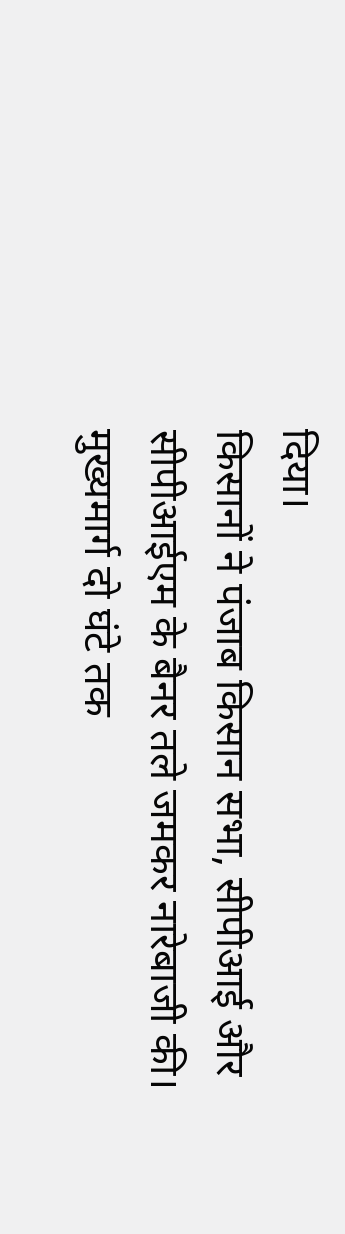दिया।
किसानों ने पंजाब किसान सभा, सीपीआई और सीपीआईएम के बैनर तले जमकर नारेबाजी की। मुख्यमार्ग दो घंटे तक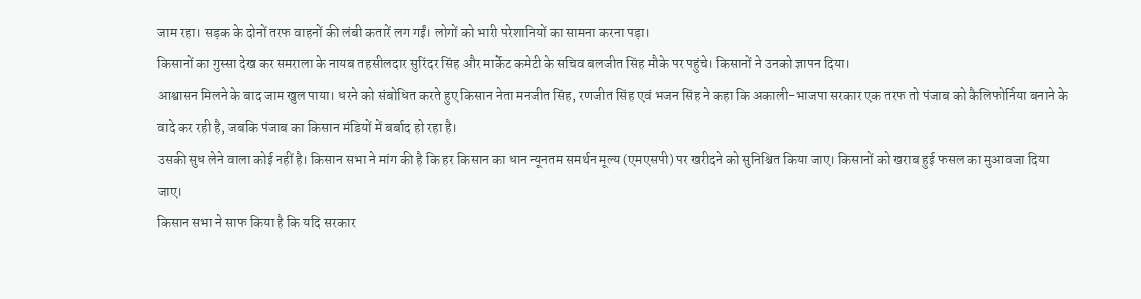जाम रहा। सड़क के दोनों तरफ वाहनों की लंबी कतारें लग गईं। लोगों को भारी परेशानियों का सामना करना पड़ा।
किसानों का गुस्सा देख कर समराला के नायब तहसीलदार सुरिंदर सिंह और मार्केट कमेटी के सचिव बलजीत सिंह मौके पर पहुंचे। किसानों ने उनको ज्ञापन दिया।
आश्वासन मिलने के बाद जाम खुल पाया। धरने को संबोधित करते हुए किसान नेता मनजीत सिंह, रणजीत सिंह एवं भजन सिंह ने कहा कि अकाली-भाजपा सरकार एक तरफ तो पंजाब को कैलिफोर्निया बनाने के वादे कर रही है, जबकि पंजाब का किसान मंडियों में बर्बाद हो रहा है।
उसकी सुध लेने वाला कोई नहीं है। किसान सभा ने मांग की है कि हर किसान का धान न्यूनतम समर्थन मूल्य (एमएसपी) पर खरीदने को सुनिश्चित किया जाए। किसानों को खराब हुई फसल का मुआवजा दिया जाए।
किसान सभा ने साफ किया है कि यदि सरकार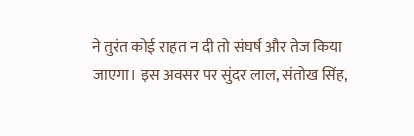ने तुरंत कोई राहत न दी तो संघर्ष और तेज किया जाएगा। इस अवसर पर सुंदर लाल, संतोख सिंह,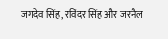जगदेव सिंह, रविंदर सिंह और जरनैल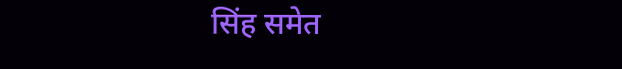सिंह समेत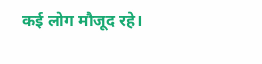कई लोग मौजूद रहे।